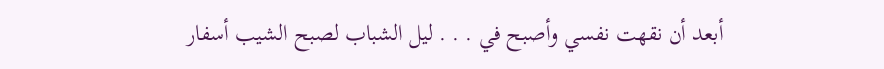أبعد أن نقهت نفسي وأصبح في . . . ليل الشباب لصبح الشيب أسفار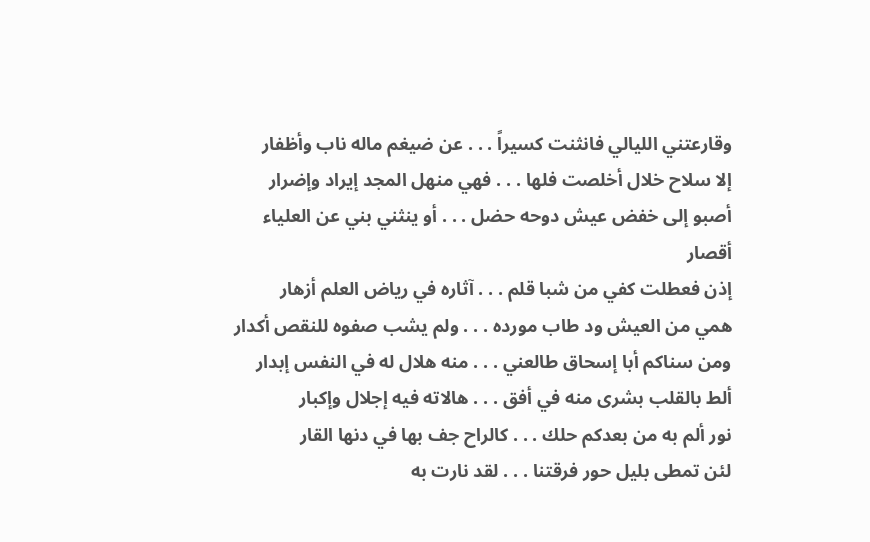وقارعتني الليالي فانثنت كسيراً . . . عن ضيغم ماله ناب وأظفار
إلا سلاح خلال أخلصت فلها . . . فهي منهل المجد إيراد وإضرار
أصبو إلى خفض عيش دوحه حضل . . . أو ينثني بني عن العلياء أقصار
إذن فعطلت كفي من شبا قلم . . . آثاره في رياض العلم أزهار
همي من العيش ود طاب مورده . . . ولم يشب صفوه للنقص أكدار
ومن سناكم أبا إسحاق طالعني . . . منه هلال له في النفس إبدار
ألط بالقلب بشرى منه في أفق . . . هالاته فيه إجلال وإكبار
نور ألم به من بعدكم حلك . . . كالراح جف بها في دنها القار
لئن تمطى بليل حور فرقتنا . . . لقد نارت به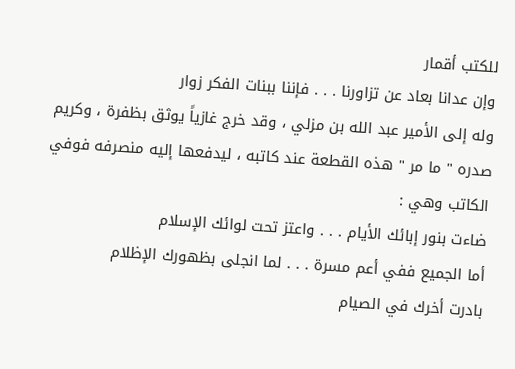للكتب أقمار
وإن عدانا بعاد عن تزاورنا . . . فإننا ببنات الفكر زوار
وله إلى الأمير عبد الله بن مزلي ، وقد خرج غازياً يوثق بظفرة ، وكريم صدره " ما مر " هذه القطعة عند كاتبه ، ليدفعها إليه منصرفه فوفي الكاتب وهي :
ضاءت بنور إبائك الأيام . . . واعتز تحت لوائك الإسلام
أما الجميع ففي أعم مسرة . . . لما انجلى بظهورك الإظلام
بادرت أخرك في الصيام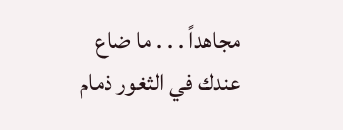مجاهداً . . . ما ضاع عندك في الثغور ذمام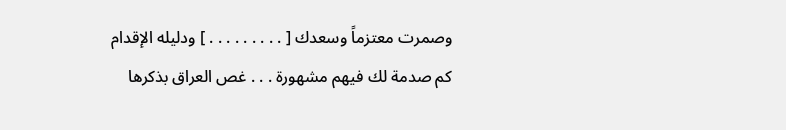وصمرت معتزماً وسعدك [ . . . . . . . . . ] ودليله الإقدام
كم صدمة لك فيهم مشهورة . . . غص العراق بذكرها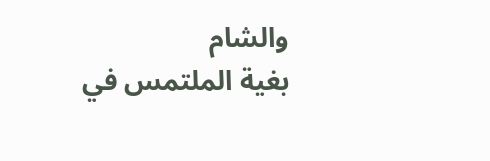والشام
بغية الملتمس في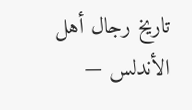تاريخ رجال أهل الأندلس —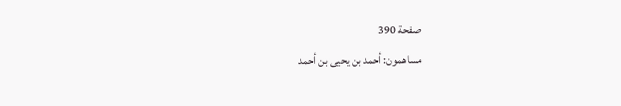صفحة 390
مساهمون: أحمد بن يحيى بن أحمد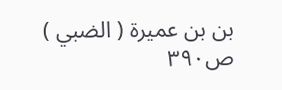بن بن عميرة ( الضبي )
ص٣٩٠